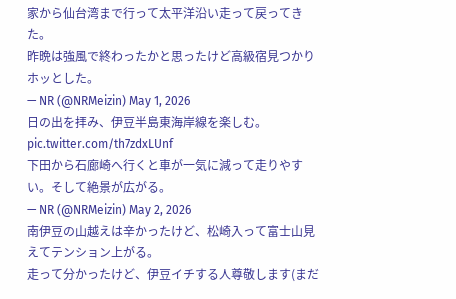家から仙台湾まで行って太平洋沿い走って戻ってきた。
昨晩は強風で終わったかと思ったけど高級宿見つかりホッとした。
— NR (@NRMeizin) May 1, 2026
日の出を拝み、伊豆半島東海岸線を楽しむ。 pic.twitter.com/th7zdxLUnf
下田から石廊崎へ行くと車が一気に減って走りやすい。そして絶景が広がる。
— NR (@NRMeizin) May 2, 2026
南伊豆の山越えは辛かったけど、松崎入って富士山見えてテンション上がる。
走って分かったけど、伊豆イチする人尊敬します(まだ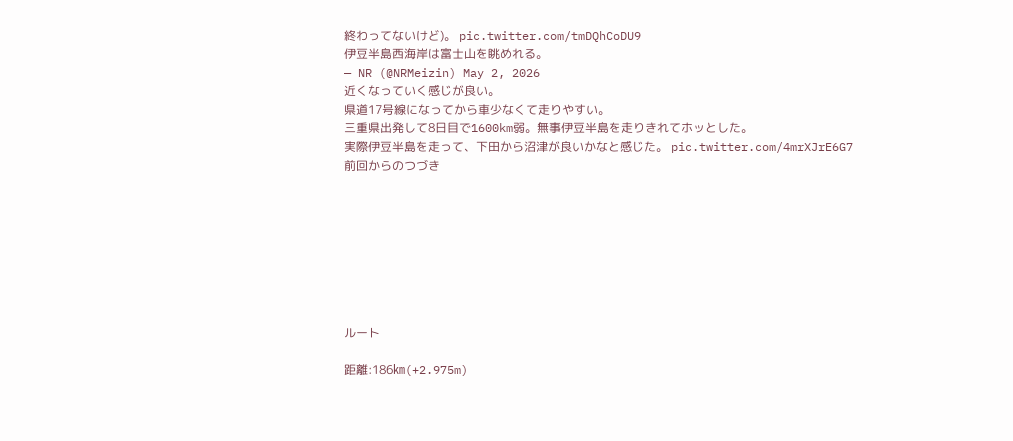終わってないけど)。 pic.twitter.com/tmDQhCoDU9
伊豆半島西海岸は富士山を眺めれる。
— NR (@NRMeizin) May 2, 2026
近くなっていく感じが良い。
県道17号線になってから車少なくて走りやすい。
三重県出発して8日目で1600km弱。無事伊豆半島を走りきれてホッとした。
実際伊豆半島を走って、下田から沼津が良いかなと感じた。 pic.twitter.com/4mrXJrE6G7
前回からのつづき








ルート

距離:186㎞(+2.975m)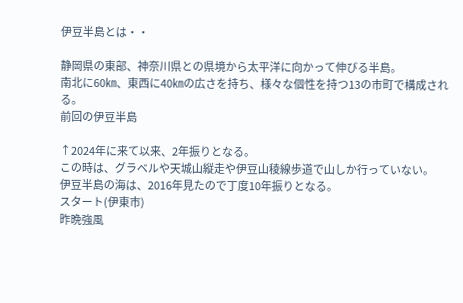伊豆半島とは・・

静岡県の東部、神奈川県との県境から太平洋に向かって伸びる半島。
南北に60㎞、東西に40㎞の広さを持ち、様々な個性を持つ13の市町で構成される。
前回の伊豆半島

↑2024年に来て以来、2年振りとなる。
この時は、グラベルや天城山縦走や伊豆山稜線歩道で山しか行っていない。
伊豆半島の海は、2016年見たので丁度10年振りとなる。
スタート(伊東市)
昨晩強風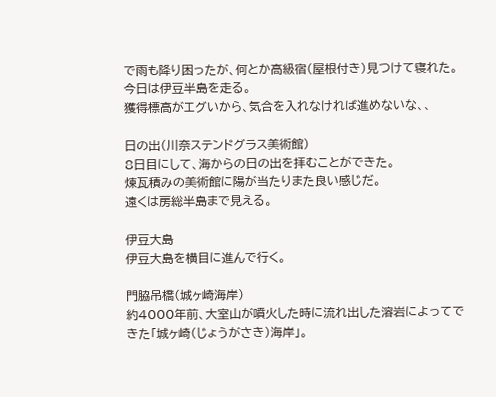で雨も降り困ったが、何とか高級宿(屋根付き)見つけて寝れた。
今日は伊豆半島を走る。
獲得標高がエグいから、気合を入れなければ進めないな、、

日の出(川奈ステンドグラス美術館)
8日目にして、海からの日の出を拝むことができた。
煉瓦積みの美術館に陽が当たりまた良い感じだ。
遠くは房総半島まで見える。

伊豆大島
伊豆大島を横目に進んで行く。

門脇吊橋(城ヶ崎海岸)
約4000年前、大室山が噴火した時に流れ出した溶岩によってできた「城ヶ崎(じょうがさき)海岸」。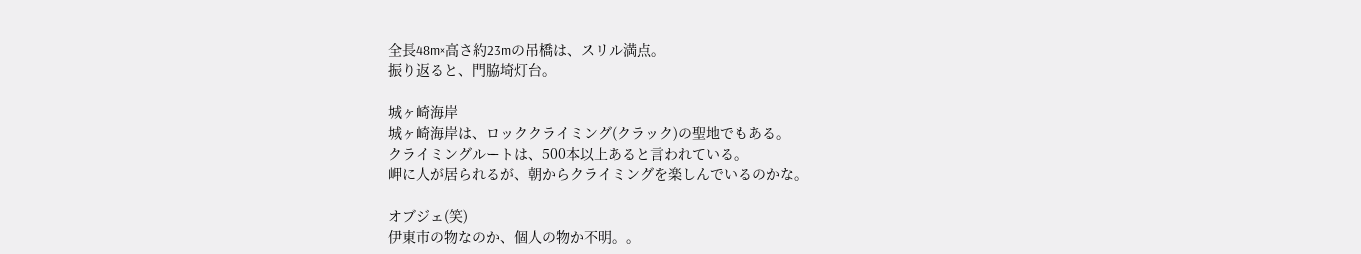全長48m×高さ約23mの吊橋は、スリル満点。
振り返ると、門脇埼灯台。

城ヶ崎海岸
城ヶ崎海岸は、ロッククライミング(クラック)の聖地でもある。
クライミングルートは、500本以上あると言われている。
岬に人が居られるが、朝からクライミングを楽しんでいるのかな。

オブジェ(笑)
伊東市の物なのか、個人の物か不明。。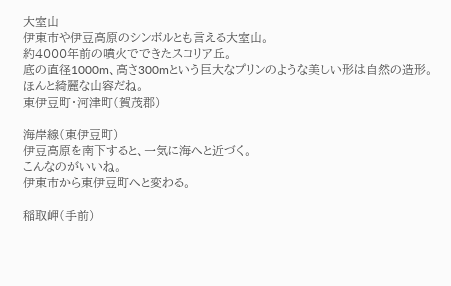大室山
伊東市や伊豆高原のシンボルとも言える大室山。
約4000年前の噴火でできたスコリア丘。
底の直径1000m、高さ300mという巨大なプリンのような美しい形は自然の造形。
ほんと綺麗な山容だね。
東伊豆町・河津町(賀茂郡)

海岸線(東伊豆町)
伊豆高原を南下すると、一気に海へと近づく。
こんなのがいいね。
伊東市から東伊豆町へと変わる。

稲取岬(手前)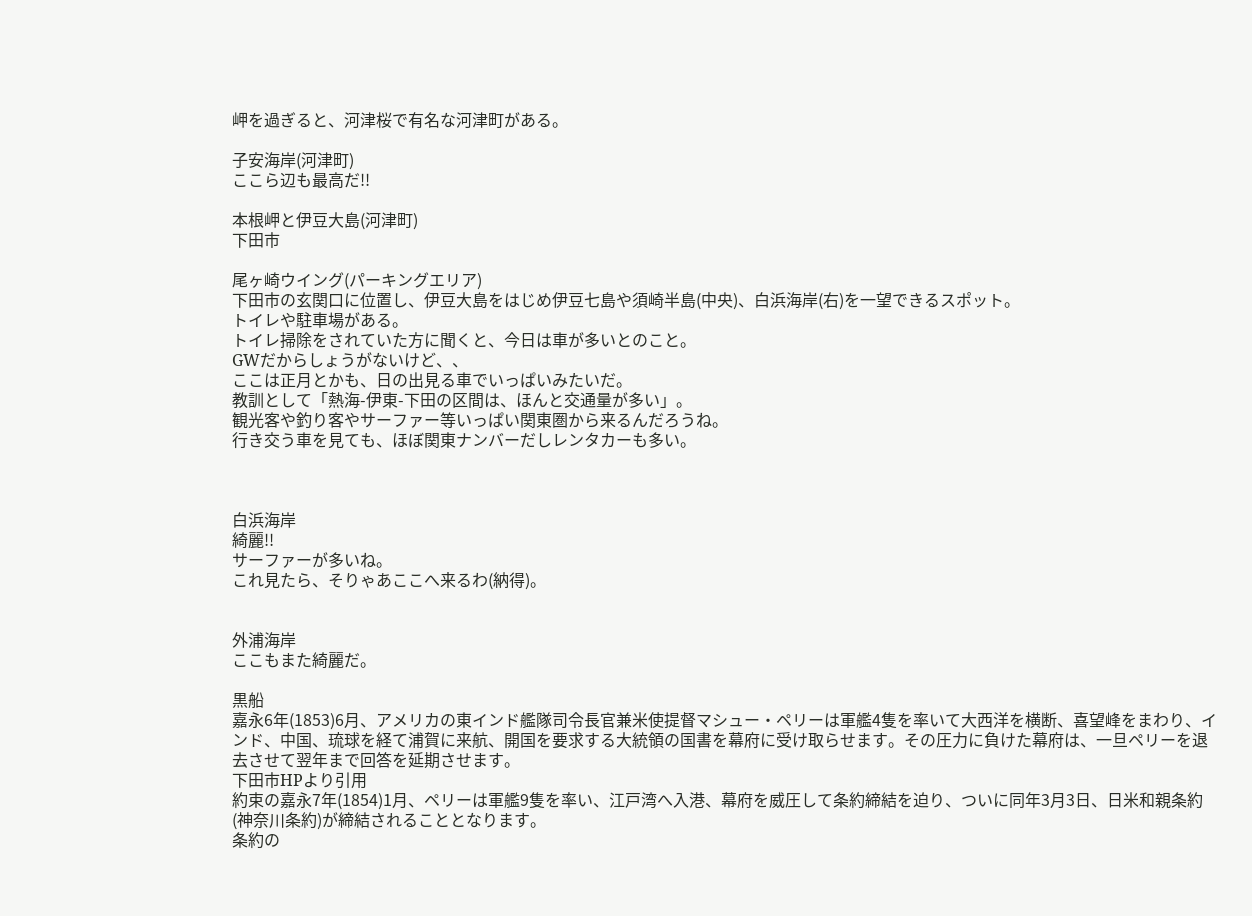岬を過ぎると、河津桜で有名な河津町がある。

子安海岸(河津町)
ここら辺も最高だ!!

本根岬と伊豆大島(河津町)
下田市

尾ヶ崎ウイング(パーキングエリア)
下田市の玄関口に位置し、伊豆大島をはじめ伊豆七島や須崎半島(中央)、白浜海岸(右)を一望できるスポット。
トイレや駐車場がある。
トイレ掃除をされていた方に聞くと、今日は車が多いとのこと。
GWだからしょうがないけど、、
ここは正月とかも、日の出見る車でいっぱいみたいだ。
教訓として「熱海-伊東-下田の区間は、ほんと交通量が多い」。
観光客や釣り客やサーファー等いっぱい関東圏から来るんだろうね。
行き交う車を見ても、ほぼ関東ナンバーだしレンタカーも多い。



白浜海岸
綺麗!!
サーファーが多いね。
これ見たら、そりゃあここへ来るわ(納得)。


外浦海岸
ここもまた綺麗だ。

黒船
嘉永6年(1853)6月、アメリカの東インド艦隊司令長官兼米使提督マシュー・ペリーは軍艦4隻を率いて大西洋を横断、喜望峰をまわり、インド、中国、琉球を経て浦賀に来航、開国を要求する大統領の国書を幕府に受け取らせます。その圧力に負けた幕府は、一旦ペリーを退去させて翌年まで回答を延期させます。
下田市HPより引用
約束の嘉永7年(1854)1月、ペリーは軍艦9隻を率い、江戸湾へ入港、幕府を威圧して条約締結を迫り、ついに同年3月3日、日米和親条約(神奈川条約)が締結されることとなります。
条約の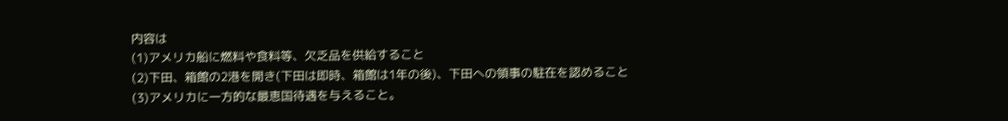内容は
(1)アメリカ船に燃料や食料等、欠乏品を供給すること
(2)下田、箱館の2港を開き(下田は即時、箱館は1年の後)、下田への領事の駐在を認めること
(3)アメリカに一方的な最恵国待遇を与えること。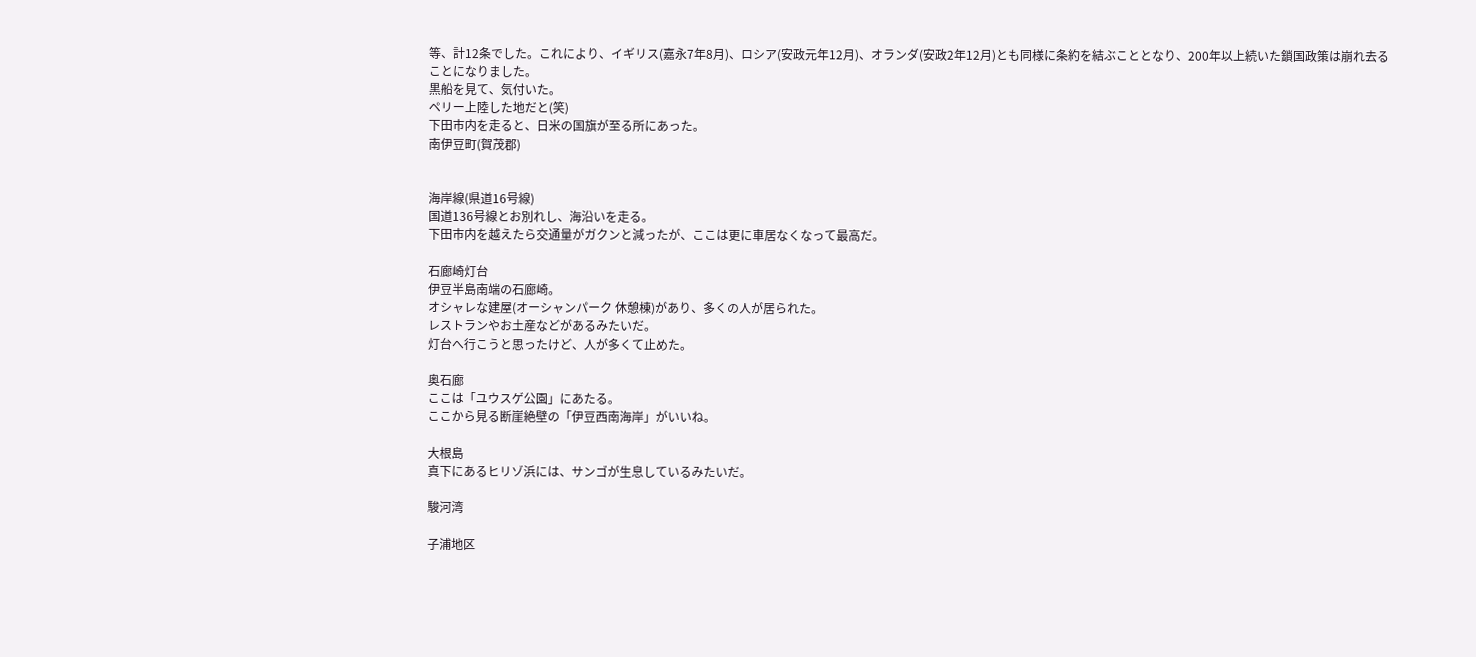等、計12条でした。これにより、イギリス(嘉永7年8月)、ロシア(安政元年12月)、オランダ(安政2年12月)とも同様に条約を結ぶこととなり、200年以上続いた鎖国政策は崩れ去ることになりました。
黒船を見て、気付いた。
ペリー上陸した地だと(笑)
下田市内を走ると、日米の国旗が至る所にあった。
南伊豆町(賀茂郡)


海岸線(県道16号線)
国道136号線とお別れし、海沿いを走る。
下田市内を越えたら交通量がガクンと減ったが、ここは更に車居なくなって最高だ。

石廊崎灯台
伊豆半島南端の石廊崎。
オシャレな建屋(オーシャンパーク 休憩棟)があり、多くの人が居られた。
レストランやお土産などがあるみたいだ。
灯台へ行こうと思ったけど、人が多くて止めた。

奥石廊
ここは「ユウスゲ公園」にあたる。
ここから見る断崖絶壁の「伊豆西南海岸」がいいね。

大根島
真下にあるヒリゾ浜には、サンゴが生息しているみたいだ。

駿河湾

子浦地区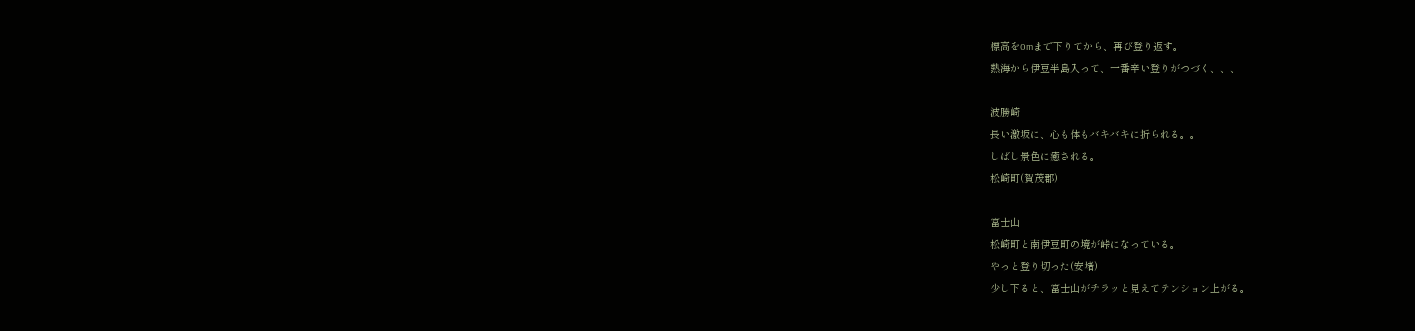標高を0mまで下りてから、再び登り返す。
熱海から伊豆半島入って、一番辛い登りがつづく、、、

波勝崎
長い激坂に、心も体もバキバキに折られる。。
しばし景色に癒される。
松崎町(賀茂郡)

富士山
松崎町と南伊豆町の境が峠になっている。
やっと登り切った(安堵)
少し下ると、富士山がチラッと見えてテンション上がる。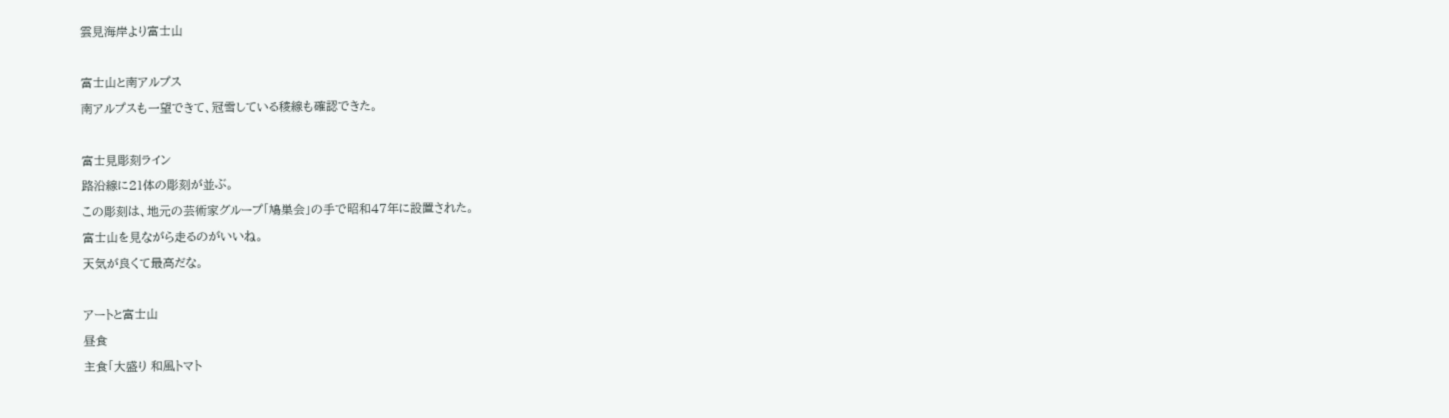雲見海岸より富士山

富士山と南アルプス
南アルプスも一望できて、冠雪している稜線も確認できた。

富士見彫刻ライン
路沿線に21体の彫刻が並ぶ。
この彫刻は、地元の芸術家グループ「鳩巣会」の手で昭和47年に設置された。
富士山を見ながら走るのがいいね。
天気が良くて最高だな。

アートと富士山
昼食
主食「大盛り 和風トマト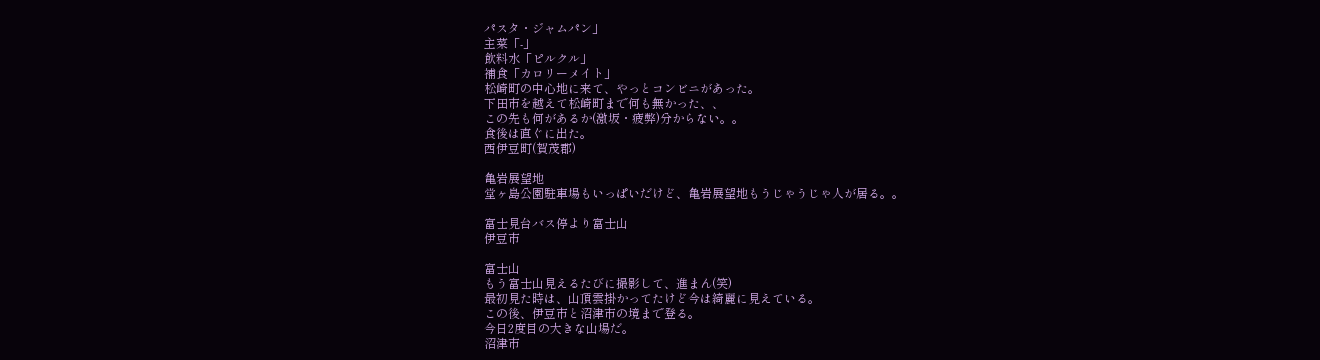パスタ・ジャムパン」
主菜「-」
飲料水「ピルクル」
補食「カロリーメイト」
松崎町の中心地に来て、やっとコンビニがあった。
下田市を越えて松崎町まで何も無かった、、
この先も何があるか(激坂・疲弊)分からない。。
食後は直ぐに出た。
西伊豆町(賀茂郡)

亀岩展望地
堂ヶ島公園駐車場もいっぱいだけど、亀岩展望地もうじゃうじゃ人が居る。。

富士見台バス停より富士山
伊豆市

富士山
もう富士山見えるたびに撮影して、進まん(笑)
最初見た時は、山頂雲掛かってたけど今は綺麗に見えている。
この後、伊豆市と沼津市の境まで登る。
今日2度目の大きな山場だ。
沼津市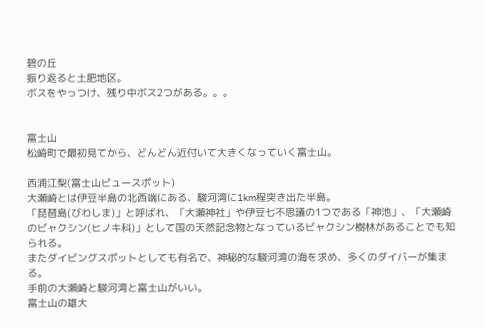碧の丘
振り返ると土肥地区。
ボスをやっつけ、残り中ボス2つがある。。。


富士山
松崎町で最初見てから、どんどん近付いて大きくなっていく富士山。

西浦江梨(富士山ビュースポット)
大瀬崎とは伊豆半島の北西端にある、駿河湾に1km程突き出た半島。
「琵琶島(びわしま)」と呼ばれ、「大瀬神社」や伊豆七不思議の1つである「神池」、「大瀬崎のビャクシン(ヒノキ科)」として国の天然記念物となっているビャクシン樹林があることでも知られる。
またダイビングスポットとしても有名で、神秘的な駿河湾の海を求め、多くのダイバーが集まる。
手前の大瀬崎と駿河湾と富士山がいい。
富士山の雄大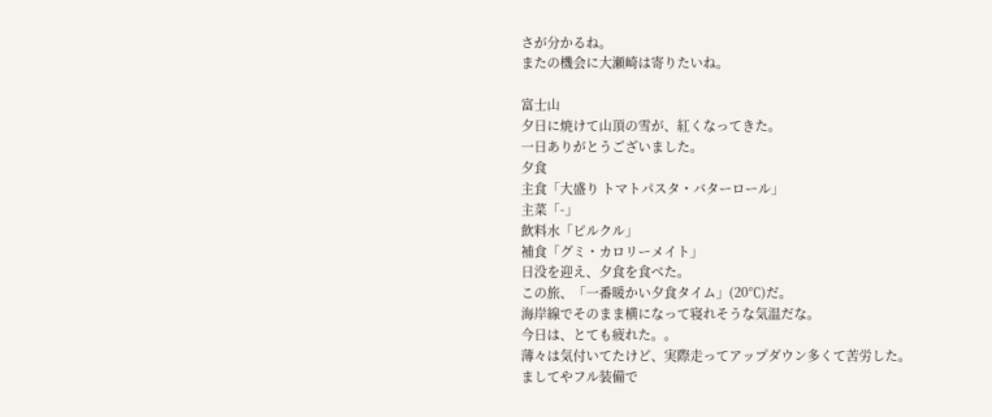さが分かるね。
またの機会に大瀬崎は寄りたいね。

富士山
夕日に焼けて山頂の雪が、紅くなってきた。
一日ありがとうございました。
夕食
主食「大盛り トマトパスタ・バターロール」
主菜「-」
飲料水「ピルクル」
補食「グミ・カロリーメイト」
日没を迎え、夕食を食べた。
この旅、「一番暖かい夕食タイム」(20℃)だ。
海岸線でそのまま横になって寝れそうな気温だな。
今日は、とても疲れた。。
薄々は気付いてたけど、実際走ってアップダウン多くて苦労した。
ましてやフル装備で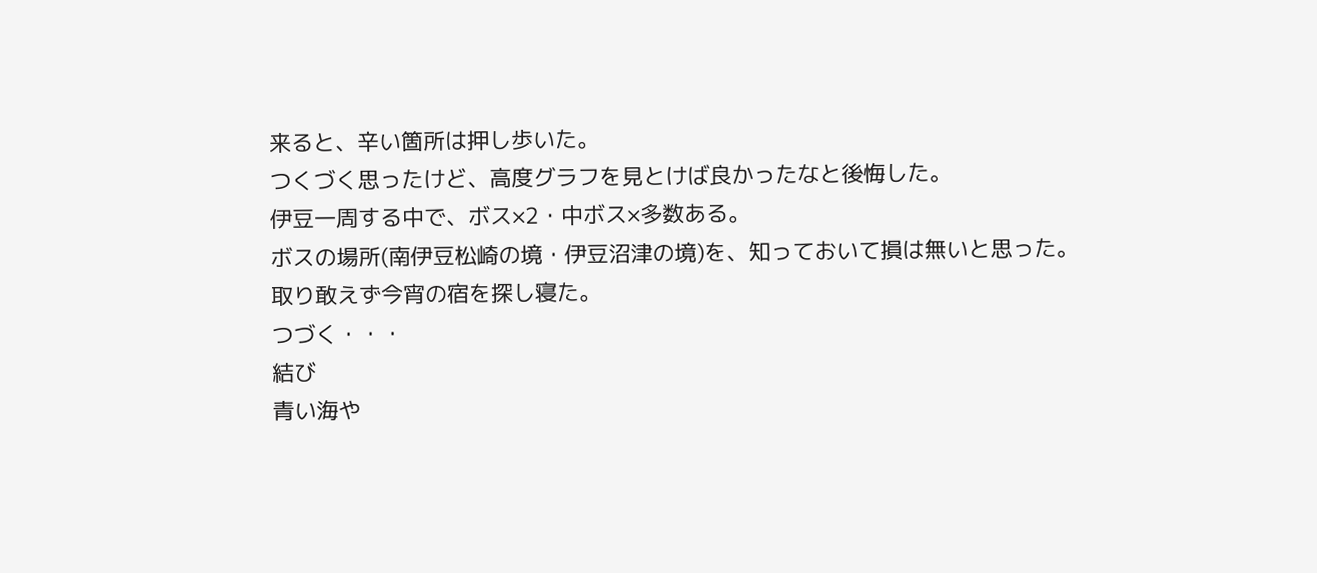来ると、辛い箇所は押し歩いた。
つくづく思ったけど、高度グラフを見とけば良かったなと後悔した。
伊豆一周する中で、ボス×2・中ボス×多数ある。
ボスの場所(南伊豆松崎の境・伊豆沼津の境)を、知っておいて損は無いと思った。
取り敢えず今宵の宿を探し寝た。
つづく・・・
結び
青い海や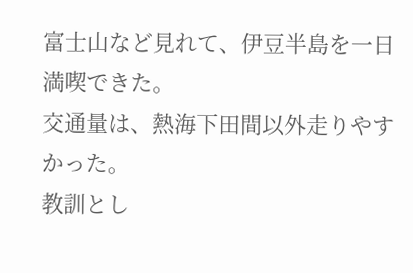富士山など見れて、伊豆半島を一日満喫できた。
交通量は、熱海下田間以外走りやすかった。
教訓とし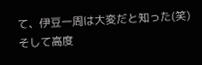て、伊豆一周は大変だと知った(笑)
そして高度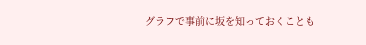グラフで事前に坂を知っておくことも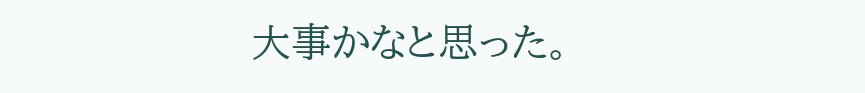大事かなと思った。